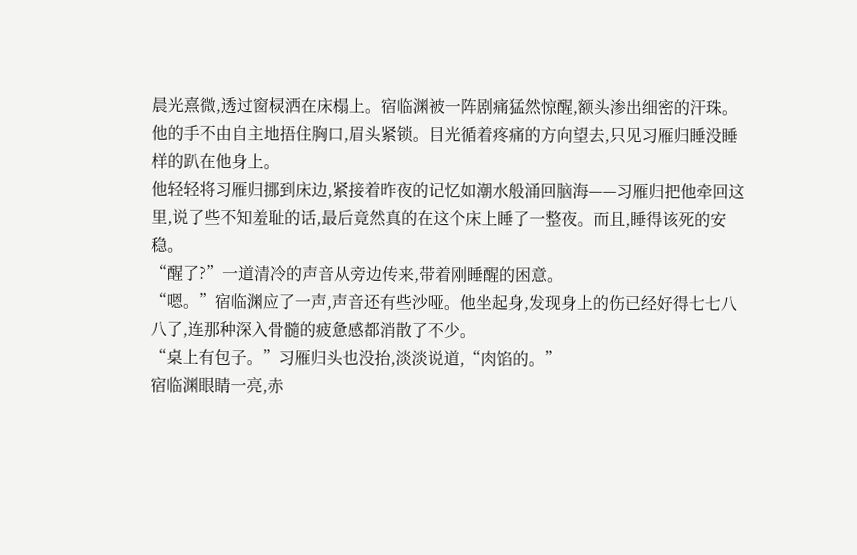晨光熹微,透过窗棂洒在床榻上。宿临渊被一阵剧痛猛然惊醒,额头渗出细密的汗珠。他的手不由自主地捂住胸口,眉头紧锁。目光循着疼痛的方向望去,只见习雁归睡没睡样的趴在他身上。
他轻轻将习雁归挪到床边,紧接着昨夜的记忆如潮水般涌回脑海——习雁归把他牵回这里,说了些不知羞耻的话,最后竟然真的在这个床上睡了一整夜。而且,睡得该死的安稳。
“醒了?”一道清冷的声音从旁边传来,带着刚睡醒的困意。
“嗯。”宿临渊应了一声,声音还有些沙哑。他坐起身,发现身上的伤已经好得七七八八了,连那种深入骨髓的疲惫感都消散了不少。
“桌上有包子。”习雁归头也没抬,淡淡说道,“肉馅的。”
宿临渊眼睛一亮,赤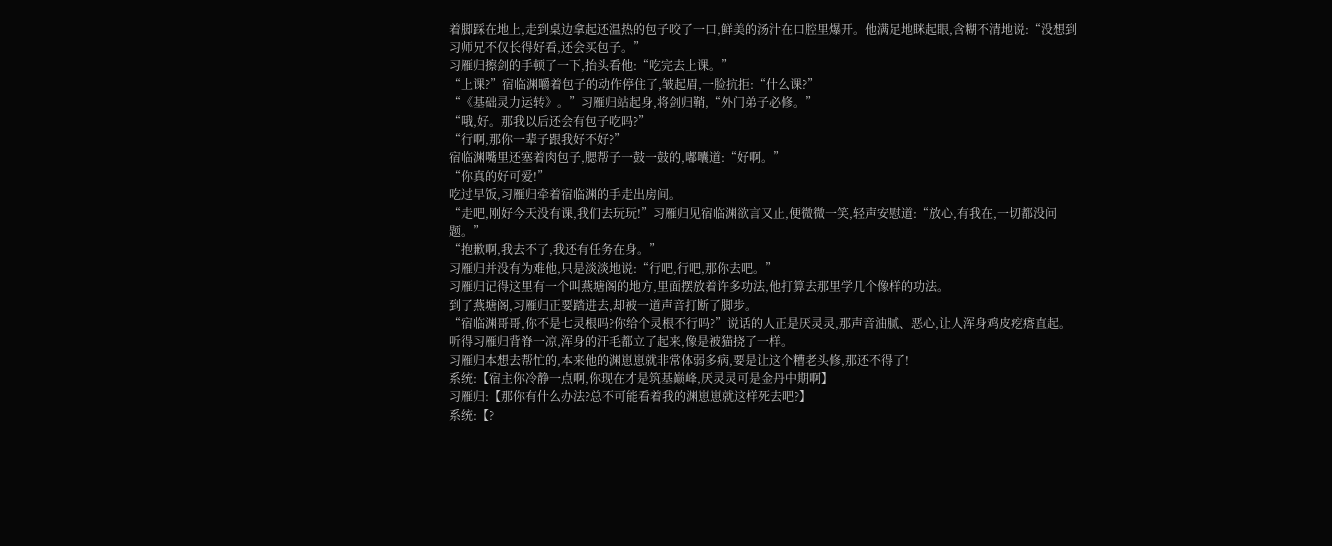着脚踩在地上,走到桌边拿起还温热的包子咬了一口,鲜美的汤汁在口腔里爆开。他满足地眯起眼,含糊不清地说:“没想到习师兄不仅长得好看,还会买包子。”
习雁归擦剑的手顿了一下,抬头看他:“吃完去上课。”
“上课?”宿临渊嚼着包子的动作停住了,皱起眉,一脸抗拒:“什么课?”
“《基础灵力运转》。”习雁归站起身,将剑归鞘,“外门弟子必修。”
“哦,好。那我以后还会有包子吃吗?”
“行啊,那你一辈子跟我好不好?”
宿临渊嘴里还塞着肉包子,腮帮子一鼓一鼓的,嘟囔道:“好啊。”
“你真的好可爱!”
吃过早饭,习雁归牵着宿临渊的手走出房间。
“走吧,刚好今天没有课,我们去玩玩!”习雁归见宿临渊欲言又止,便微微一笑,轻声安慰道:“放心,有我在,一切都没问题。”
“抱歉啊,我去不了,我还有任务在身。”
习雁归并没有为难他,只是淡淡地说:“行吧,行吧,那你去吧。”
习雁归记得这里有一个叫燕塘阁的地方,里面摆放着许多功法,他打算去那里学几个像样的功法。
到了燕塘阁,习雁归正要踏进去,却被一道声音打断了脚步。
“宿临渊哥哥,你不是七灵根吗?你给个灵根不行吗?”说话的人正是厌灵灵,那声音油腻、恶心,让人浑身鸡皮疙瘩直起。
听得习雁归背脊一凉,浑身的汗毛都立了起来,像是被猫挠了一样。
习雁归本想去帮忙的,本来他的渊崽崽就非常体弱多病,要是让这个糟老头修,那还不得了!
系统:【宿主你冷静一点啊,你现在才是筑基巅峰,厌灵灵可是金丹中期啊】
习雁归:【那你有什么办法?总不可能看着我的渊崽崽就这样死去吧?】
系统:【?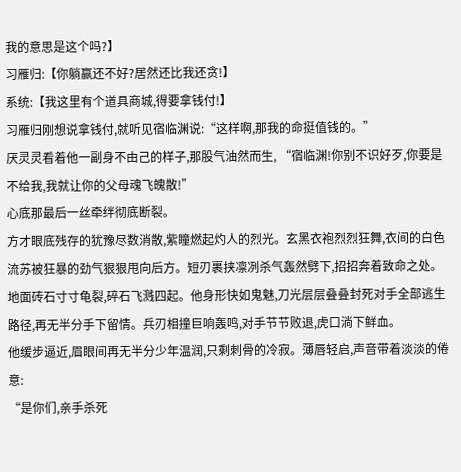我的意思是这个吗?】
习雁归:【你躺赢还不好?居然还比我还贪!】
系统:【我这里有个道具商城,得要拿钱付!】
习雁归刚想说拿钱付,就听见宿临渊说:“这样啊,那我的命挺值钱的。”
厌灵灵看着他一副身不由己的样子,那股气油然而生, “宿临渊!你别不识好歹,你要是不给我,我就让你的父母魂飞魄散!”
心底那最后一丝牵绊彻底断裂。
方才眼底残存的犹豫尽数消散,紫瞳燃起灼人的烈光。玄黑衣袍烈烈狂舞,衣间的白色流苏被狂暴的劲气狠狠甩向后方。短刃裹挟凛冽杀气轰然劈下,招招奔着致命之处。
地面砖石寸寸龟裂,碎石飞溅四起。他身形快如鬼魅,刀光层层叠叠封死对手全部逃生路径,再无半分手下留情。兵刃相撞巨响轰鸣,对手节节败退,虎口淌下鲜血。
他缓步逼近,眉眼间再无半分少年温润,只剩刺骨的冷寂。薄唇轻启,声音带着淡淡的倦意:
“是你们,亲手杀死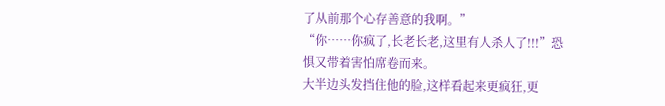了从前那个心存善意的我啊。”
“你……你疯了,长老长老,这里有人杀人了!!!”恐惧又带着害怕席卷而来。
大半边头发挡住他的脸,这样看起来更疯狂,更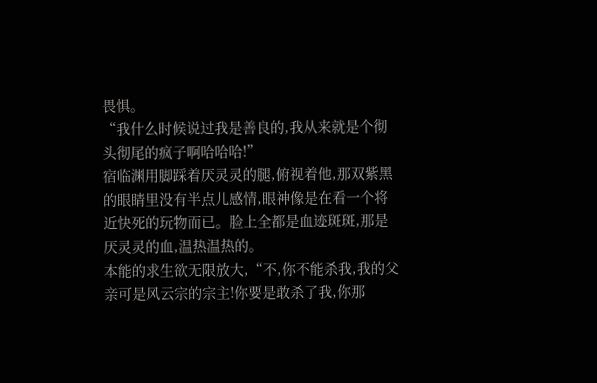畏惧。
“我什么时候说过我是善良的,我从来就是个彻头彻尾的疯子啊哈哈哈!”
宿临渊用脚踩着厌灵灵的腿,俯视着他,那双紫黑的眼睛里没有半点儿感情,眼神像是在看一个将近快死的玩物而已。脸上全都是血迹斑斑,那是厌灵灵的血,温热温热的。
本能的求生欲无限放大,“不,你不能杀我,我的父亲可是风云宗的宗主!你要是敢杀了我,你那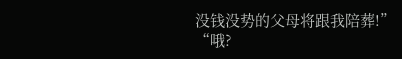没钱没势的父母将跟我陪葬!”
“哦?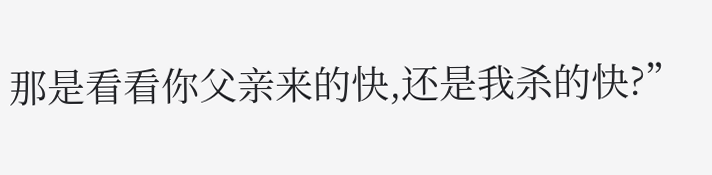那是看看你父亲来的快,还是我杀的快?”